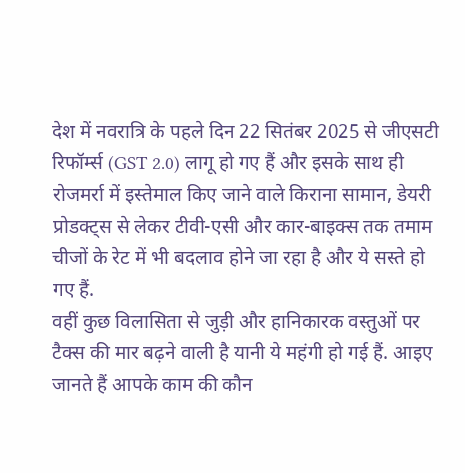देश में नवरात्रि के पहले दिन 22 सितंबर 2025 से जीएसटी रिफॉर्म्स (GST 2.0) लागू हो गए हैं और इसके साथ ही रोजमर्रा में इस्तेमाल किए जाने वाले किराना सामान, डेयरी प्रोडक्ट्स से लेकर टीवी-एसी और कार-बाइक्स तक तमाम चीजों के रेट में भी बदलाव होने जा रहा है और ये सस्ते हो गए हैं.
वहीं कुछ विलासिता से जुड़ी और हानिकारक वस्तुओं पर टैक्स की मार बढ़ने वाली है यानी ये महंगी हो गई हैं. आइए जानते हैं आपके काम की कौन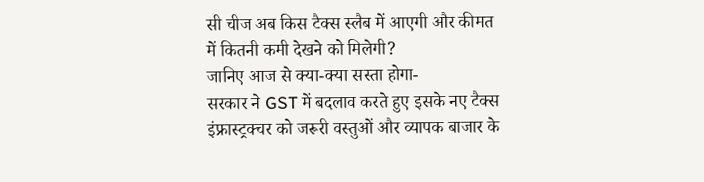सी चीज अब किस टैक्स स्लैब में आएगी और कीमत में कितनी कमी देखने को मिलेगी?
जानिए आज से क्या-क्या सस्ता होगा-
सरकार ने GST में बदलाव करते हुए इसके नए टैक्स इंफ्रास्ट्रक्चर को जरूरी वस्तुओं और व्यापक बाजार के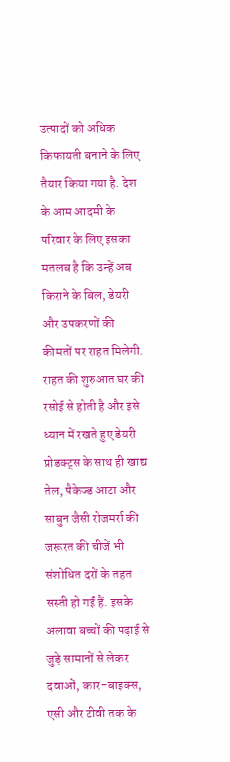उत्पादों को अधिक किफायती बनाने के लिए तैयार किया गया है. देश के आम आदमी के परिवार के लिए इसका मतलब है कि उन्हें अब किराने के बिल, डेयरी और उपकरणों की कीमतों पर राहत मिलेगी. राहत की शुरुआत घर की रसोई से होती है और इसे ध्यान में रखते हुए डेयरी प्रोडक्ट्स के साथ ही खाद्य तेल, पैकेज्ड आटा और साबुन जैसी रोजमर्रा की जरूरत की चीजें भी संशोधित दरों के तहत सस्ती हो गईं हैं. इसके अलावा बच्चों की पढ़ाई से जुड़े सामानों से लेकर दवाओं, कार-बाइक्स, एसी और टीवी तक के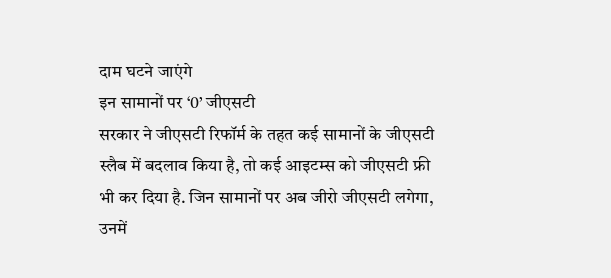दाम घटने जाएंगे
इन सामानों पर ‘0’ जीएसटी
सरकार ने जीएसटी रिफॉर्म के तहत कई सामानों के जीएसटी स्लैब में बदलाव किया है, तो कई आइटम्स को जीएसटी फ्री भी कर दिया है. जिन सामानों पर अब जीरो जीएसटी लगेगा, उनमें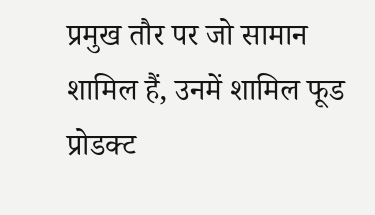प्रमुख तौर पर जो सामान शामिल हैं, उनमें शामिल फूड प्रोडक्ट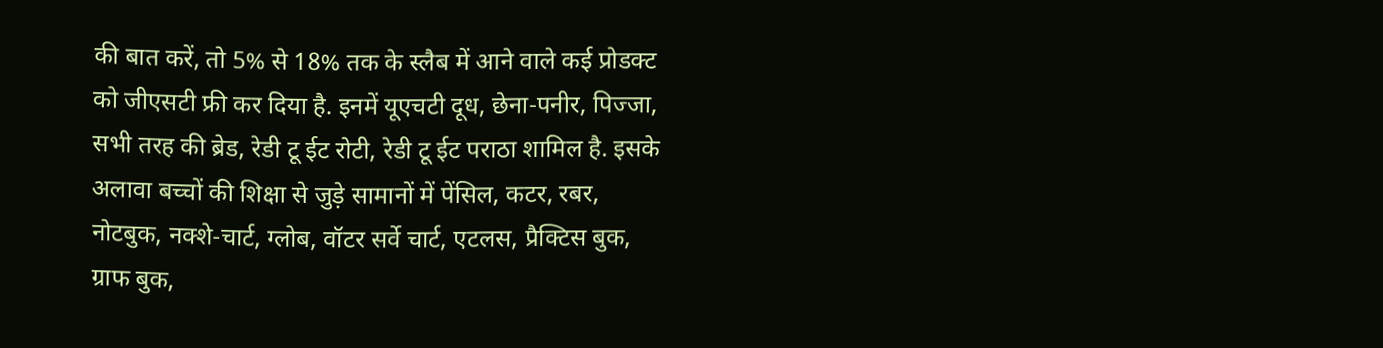की बात करें, तो 5% से 18% तक के स्लैब में आने वाले कई प्रोडक्ट को जीएसटी फ्री कर दिया है. इनमें यूएचटी दूध, छेना-पनीर, पिज्जा, सभी तरह की ब्रेड, रेडी टू ईट रोटी, रेडी टू ईट पराठा शामिल है. इसके अलावा बच्चों की शिक्षा से जुड़े सामानों में पेंसिल, कटर, रबर, नोटबुक, नक्शे-चार्ट, ग्लोब, वॉटर सर्वे चार्ट, एटलस, प्रैक्टिस बुक, ग्राफ बुक,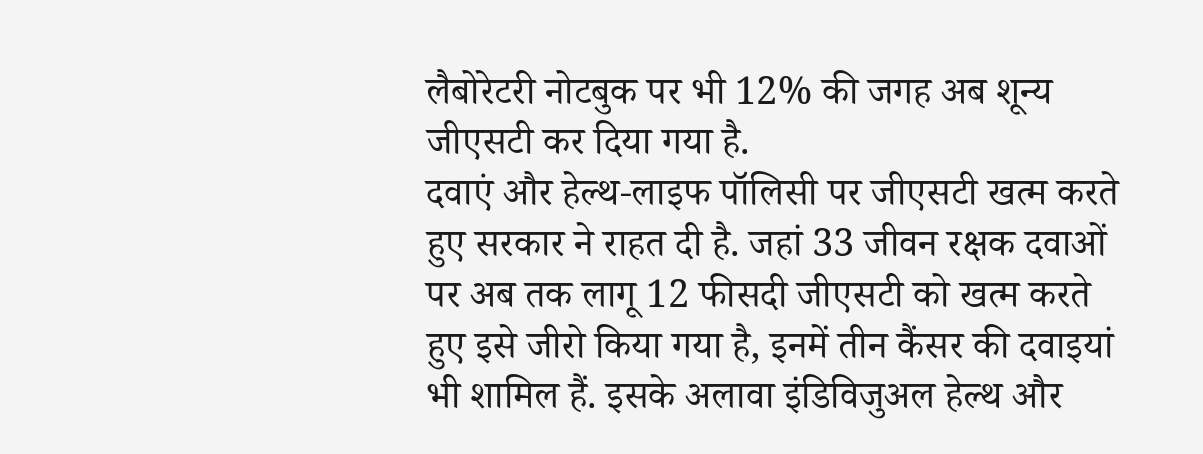लैबोरेटरी नोटबुक पर भी 12% की जगह अब शून्य जीएसटी कर दिया गया है.
दवाएं और हेल्थ-लाइफ पॉलिसी पर जीएसटी खत्म करते हुए सरकार ने राहत दी है. जहां 33 जीवन रक्षक दवाओं पर अब तक लागू 12 फीसदी जीएसटी को खत्म करते हुए इसे जीरो किया गया है, इनमें तीन कैंसर की दवाइयां भी शामिल हैं. इसके अलावा इंडिविजुअल हेल्थ और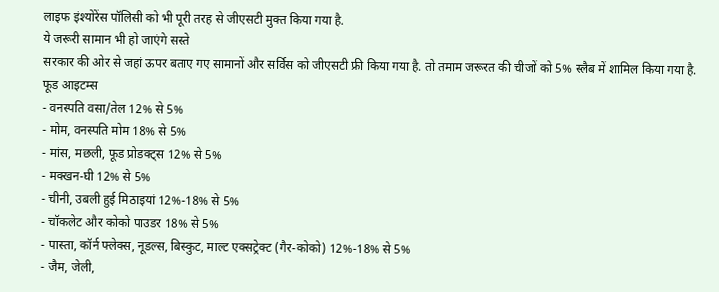लाइफ इंश्योरेंस पॉलिसी को भी पूरी तरह से जीएसटी मुक्त किया गया है.
ये जरूरी सामान भी हो जाएंगे सस्ते
सरकार की ओर से जहां ऊपर बताए गए सामानों और सर्विस को जीएसटी फ्री किया गया है. तो तमाम जरूरत की चीजों को 5% स्लैब में शामिल किया गया है.
फूड आइटम्स
- वनस्पति वसा/तेल 12% से 5%
- मोम, वनस्पति मोम 18% से 5%
- मांस, मछली, फूड प्रोडक्ट्स 12% से 5%
- मक्खन-घी 12% से 5%
- चीनी, उबली हुई मिठाइयां 12%-18% से 5%
- चॉकलेट और कोको पाउडर 18% से 5%
- पास्ता, कॉर्न फ्लेक्स, नूडल्स, बिस्कुट, माल्ट एक्सट्रेक्ट (गैर-कोको) 12%-18% से 5%
- जैम, जेली,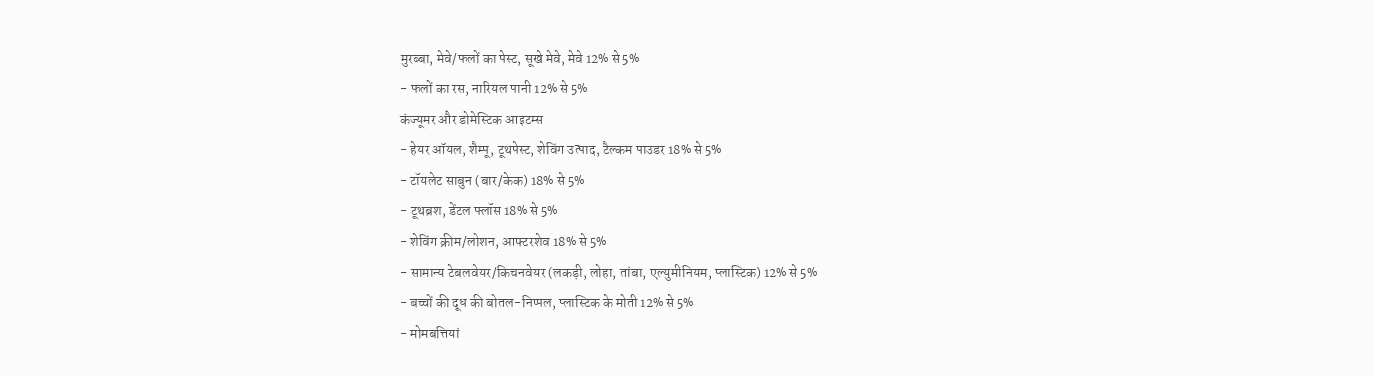मुरब्बा, मेवे/फलों का पेस्ट, सूखे मेवे, मेवे 12% से 5%
- फलों का रस, नारियल पानी 12% से 5%
कंज्यूमर और डोमेस्टिक आइटम्स
- हेयर ऑयल, शैम्पू, टूथपेस्ट, शेविंग उत्पाद, टैल्कम पाउडर 18% से 5%
- टॉयलेट साबुन (बार/केक) 18% से 5%
- टूथब्रश, डेंटल फ्लॉस 18% से 5%
- शेविंग क्रीम/लोशन, आफ्टरशेव 18% से 5%
- सामान्य टेबलवेयर/किचनवेयर (लकड़ी, लोहा, तांबा, एल्युमीनियम, प्लास्टिक) 12% से 5%
- बच्चों की दूध की बोतल-निप्पल, प्लास्टिक के मोती 12% से 5%
- मोमबत्तियां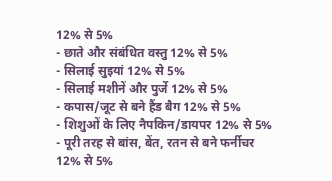12% से 5%
- छाते और संबंधित वस्तु 12% से 5%
- सिलाई सुइयां 12% से 5%
- सिलाई मशीनें और पुर्जे 12% से 5%
- कपास/जूट से बने हैंड बैग 12% से 5%
- शिशुओं के लिए नैपकिन/डायपर 12% से 5%
- पूरी तरह से बांस, बेंत, रतन से बने फर्नीचर 12% से 5%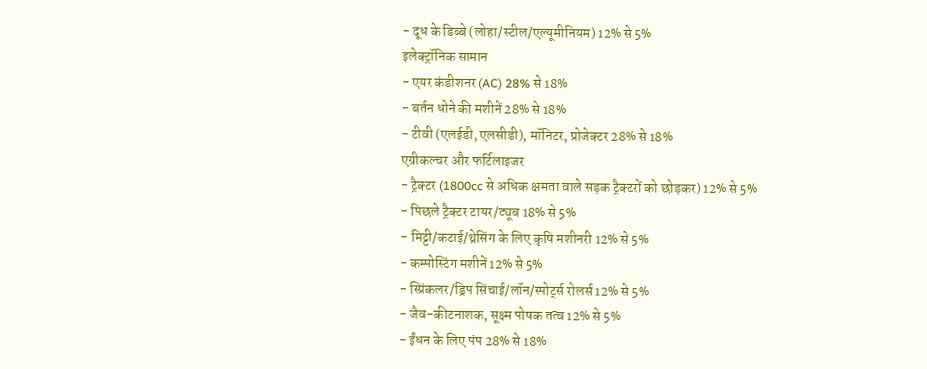- दूध के डिब्बे (लोहा/स्टील/एल्यूमीनियम) 12% से 5%
इलेक्ट्रॉनिक सामान
- एयर कंडीशनर (AC) 28% से 18%
- बर्तन धोने की मशीनें 28% से 18%
- टीवी (एलईडी, एलसीडी), मॉनिटर, प्रोजेक्टर 28% से 18%
एग्रीकल्चर और फर्टिलाइजर
- ट्रैक्टर (1800cc से अधिक क्षमता वाले सड़क ट्रैक्टरों को छोड़कर) 12% से 5%
- पिछले ट्रैक्टर टायर/ट्यूब 18% से 5%
- मिट्टी/कटाई/थ्रेसिंग के लिए कृषि मशीनरी 12% से 5%
- कम्पोस्टिंग मशीनें 12% से 5%
- स्प्रिंकलर/ड्रिप सिंचाई/लॉन/स्पोर्ट्स रोलर्स 12% से 5%
- जैव-कीटनाशक, सूक्ष्म पोषक तत्व 12% से 5%
- ईंधन के लिए पंप 28% से 18%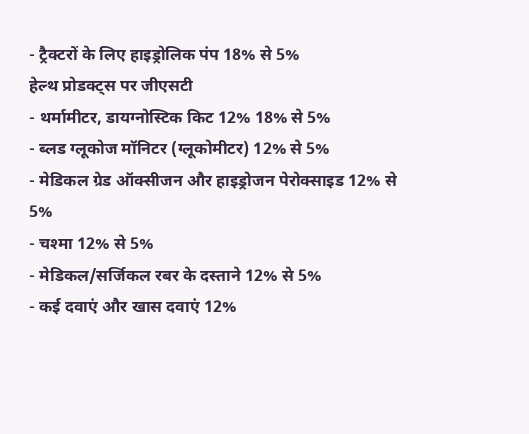- ट्रैक्टरों के लिए हाइड्रोलिक पंप 18% से 5%
हेल्थ प्रोडक्ट्स पर जीएसटी
- थर्मामीटर, डायग्नोस्टिक किट 12% 18% से 5%
- ब्लड ग्लूकोज मॉनिटर (ग्लूकोमीटर) 12% से 5%
- मेडिकल ग्रेड ऑक्सीजन और हाइड्रोजन पेरोक्साइड 12% से 5%
- चश्मा 12% से 5%
- मेडिकल/सर्जिकल रबर के दस्ताने 12% से 5%
- कई दवाएं और खास दवाएं 12%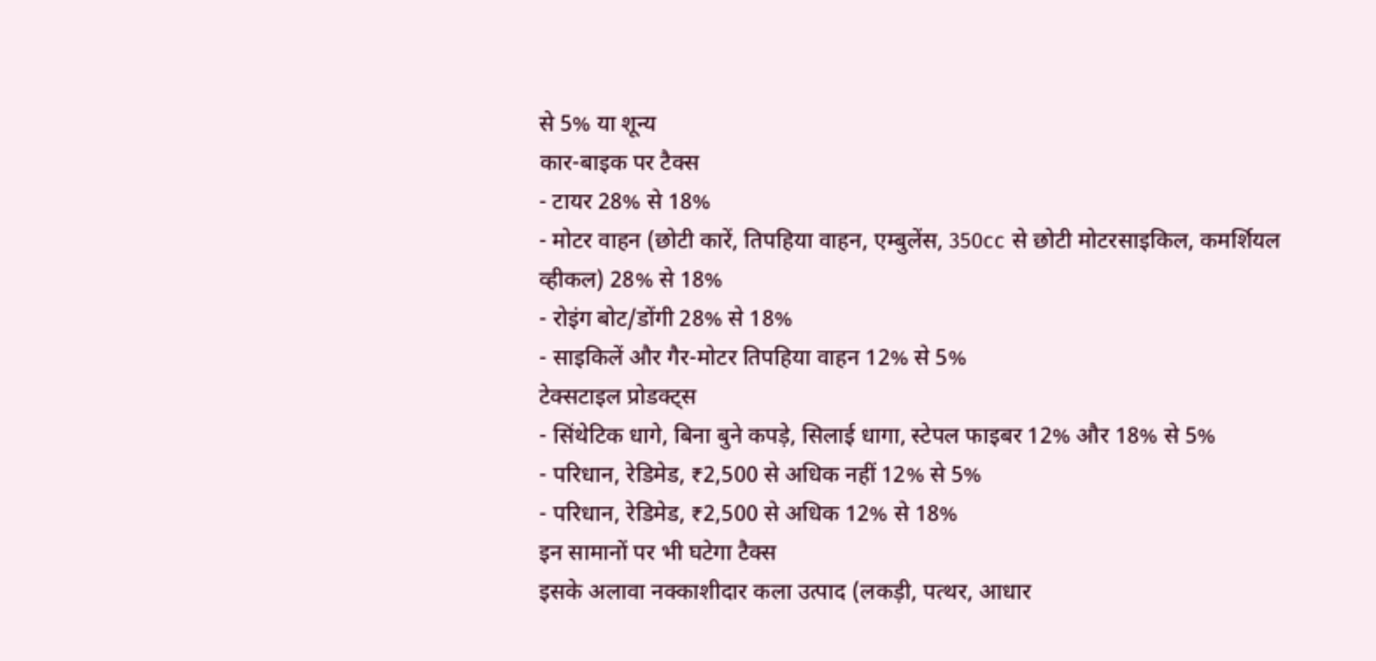से 5% या शून्य
कार-बाइक पर टैक्स
- टायर 28% से 18%
- मोटर वाहन (छोटी कारें, तिपहिया वाहन, एम्बुलेंस, 350cc से छोटी मोटरसाइकिल, कमर्शियल व्हीकल) 28% से 18%
- रोइंग बोट/डोंगी 28% से 18%
- साइकिलें और गैर-मोटर तिपहिया वाहन 12% से 5%
टेक्सटाइल प्रोडक्ट्स
- सिंथेटिक धागे, बिना बुने कपड़े, सिलाई धागा, स्टेपल फाइबर 12% और 18% से 5%
- परिधान, रेडिमेड, ₹2,500 से अधिक नहीं 12% से 5%
- परिधान, रेडिमेड, ₹2,500 से अधिक 12% से 18%
इन सामानों पर भी घटेगा टैक्स
इसके अलावा नक्काशीदार कला उत्पाद (लकड़ी, पत्थर, आधार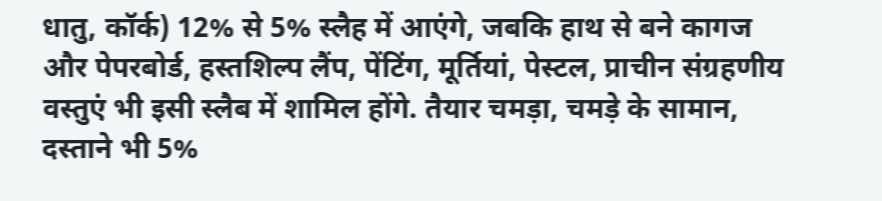धातु, कॉर्क) 12% से 5% स्लैह में आएंगे, जबकि हाथ से बने कागज और पेपरबोर्ड, हस्तशिल्प लैंप, पेंटिंग, मूर्तियां, पेस्टल, प्राचीन संग्रहणीय वस्तुएं भी इसी स्लैब में शामिल होंगे. तैयार चमड़ा, चमड़े के सामान, दस्ताने भी 5%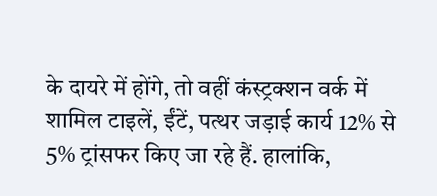के दायरे में होंगे, तो वहीं कंस्ट्रक्शन वर्क में शामिल टाइलें, ईंटें, पत्थर जड़ाई कार्य 12% से 5% ट्रांसफर किए जा रहे हैं. हालांकि,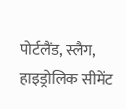पोर्टलैंड, स्लैग, हाइड्रोलिक सीमेंट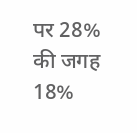पर 28% की जगह 18%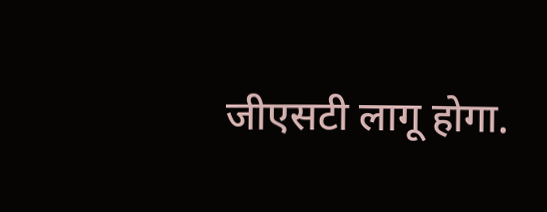जीएसटी लागू होगा.